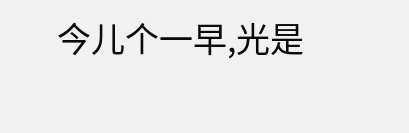今儿个一早,光是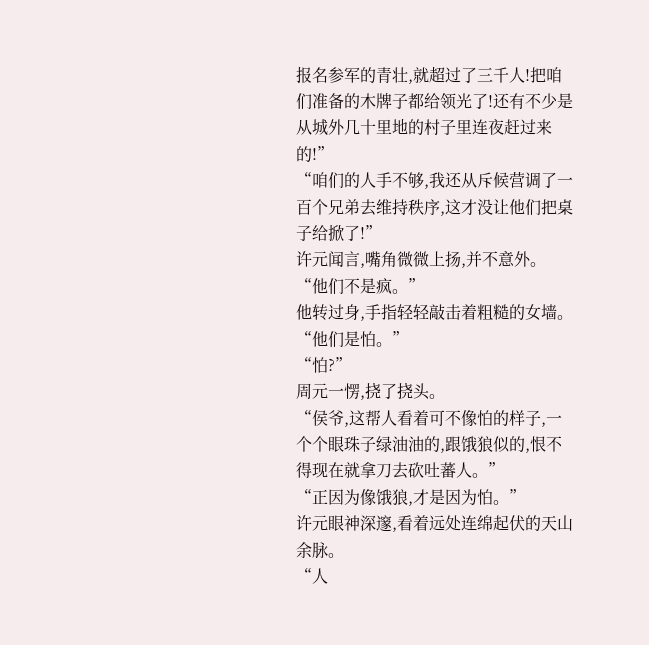报名参军的青壮,就超过了三千人!把咱们准备的木牌子都给领光了!还有不少是从城外几十里地的村子里连夜赶过来的!”
“咱们的人手不够,我还从斥候营调了一百个兄弟去维持秩序,这才没让他们把桌子给掀了!”
许元闻言,嘴角微微上扬,并不意外。
“他们不是疯。”
他转过身,手指轻轻敲击着粗糙的女墙。
“他们是怕。”
“怕?”
周元一愣,挠了挠头。
“侯爷,这帮人看着可不像怕的样子,一个个眼珠子绿油油的,跟饿狼似的,恨不得现在就拿刀去砍吐蕃人。”
“正因为像饿狼,才是因为怕。”
许元眼神深邃,看着远处连绵起伏的天山余脉。
“人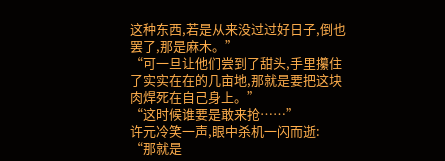这种东西,若是从来没过过好日子,倒也罢了,那是麻木。”
“可一旦让他们尝到了甜头,手里攥住了实实在在的几亩地,那就是要把这块肉焊死在自己身上。”
“这时候谁要是敢来抢……”
许元冷笑一声,眼中杀机一闪而逝:
“那就是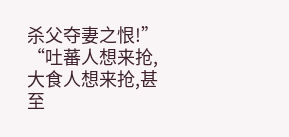杀父夺妻之恨!”
“吐蕃人想来抢,大食人想来抢,甚至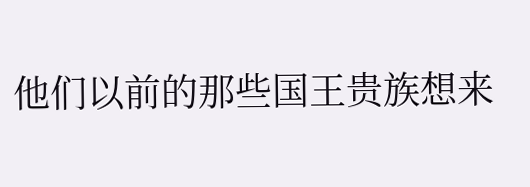他们以前的那些国王贵族想来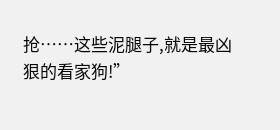抢……这些泥腿子,就是最凶狠的看家狗!”